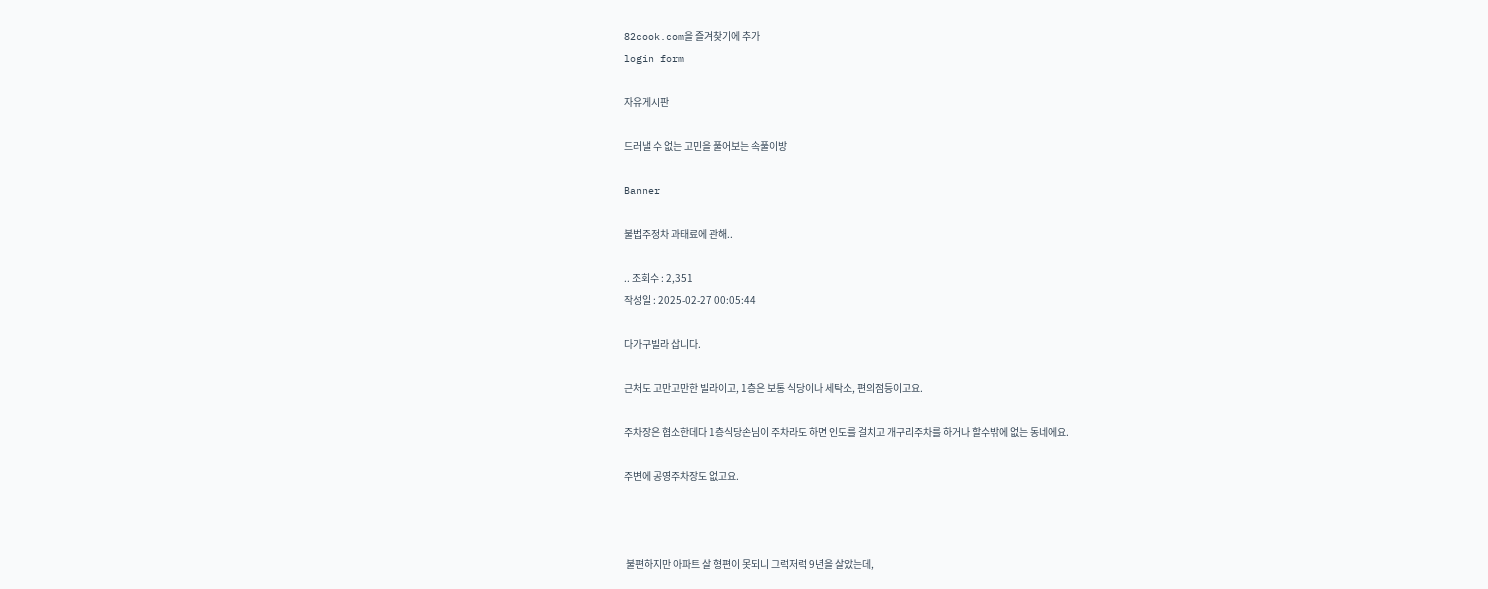82cook.com을 즐겨찾기에 추가
login form

자유게시판

드러낼 수 없는 고민을 풀어보는 속풀이방

Banner

불법주정차 과태료에 관해..

.. 조회수 : 2,351
작성일 : 2025-02-27 00:05:44

다가구빌라 삽니다.

근처도 고만고만한 빌라이고, 1층은 보통 식당이나 세탁소, 편의점등이고요.

주차장은 협소한데다 1층식당손님이 주차라도 하면 인도를 걸치고 개구리주차를 하거나 할수밖에 없는 동네에요.

주변에 공영주차장도 없고요.



 불편하지만 아파트 살 형편이 못되니 그럭저럭 9년을 살았는데,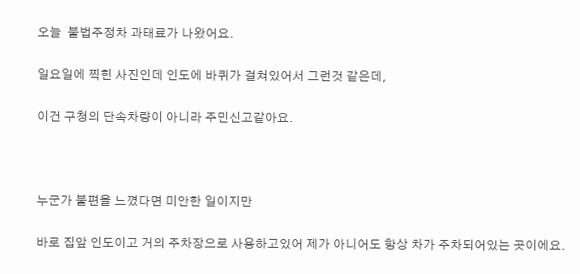오늘  불법주정차 과태료가 나왔어요.

일요일에 찍힌 사진인데 인도에 바퀴가 걸쳐있어서 그런것 같은데,

이건 구청의 단속차량이 아니라 주민신고같아요.



누군가 불편을 느꼈다면 미안한 일이지만

바로 집앞 인도이고 거의 주차장으로 사용하고있어 제가 아니어도 항상 차가 주차되어있는 곳이에요.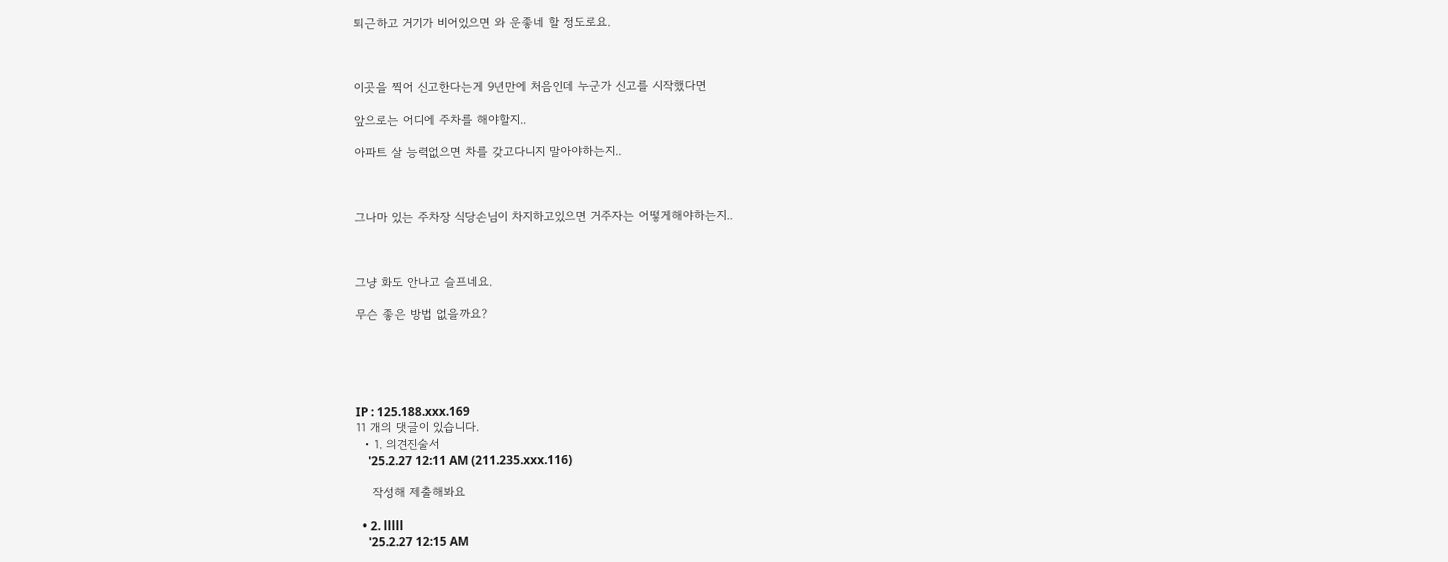퇴근하고 거기가 비어있으면 와 운좋네 할 정도로요.



이곳을 찍어 신고한다는게 9년만에 처음인데 누군가 신고를 시작했다면

앞으로는 어디에 주차를 해야할지..

아파트 살 능력없으면 차를 갖고다니지 말아야하는지..



그나마 있는 주차장 식당손님이 차지하고있으면 거주자는 어떻게해야하는지..



그냥 화도 안나고 슬프네요.

무슨 좋은 방법 없을까요?





IP : 125.188.xxx.169
11 개의 댓글이 있습니다.
  • 1. 의견진술서
    '25.2.27 12:11 AM (211.235.xxx.116)

    작성해 제출해봐요

  • 2. lllll
    '25.2.27 12:15 AM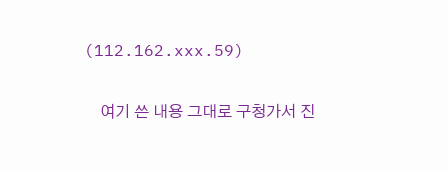(112.162.xxx.59)

    여기 쓴 내용 그대로 구청가서 진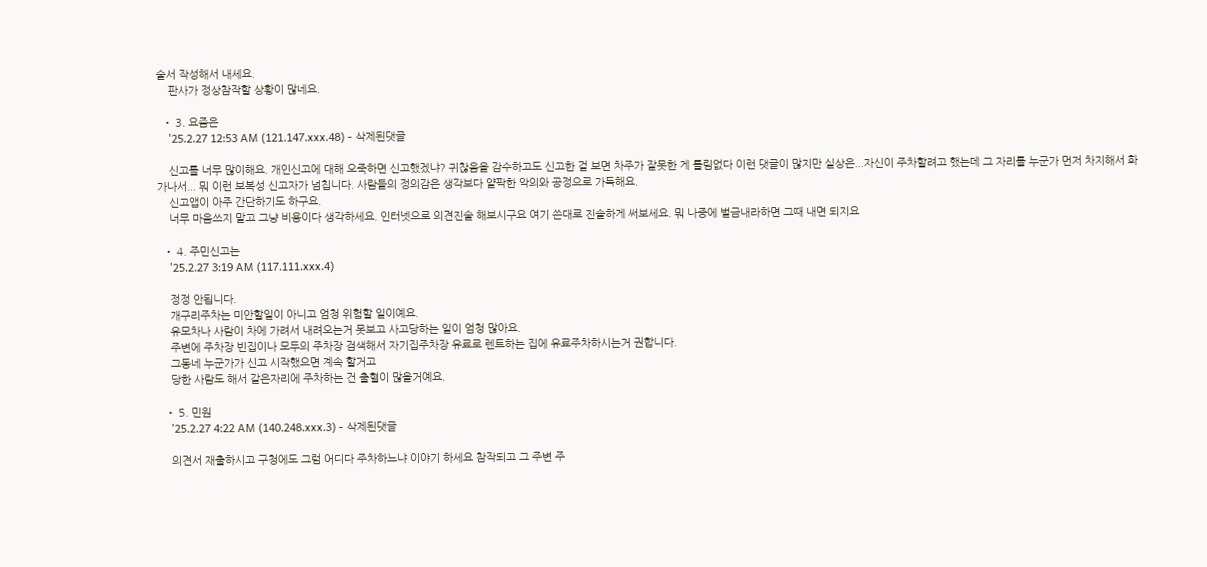술서 작성해서 내세요.
    판사가 정상참작할 상황이 많네요.

  • 3. 요즘은
    '25.2.27 12:53 AM (121.147.xxx.48) - 삭제된댓글

    신고를 너무 많이해요. 개인신고에 대해 오죽하면 신고했겠냐? 귀찮음을 감수하고도 신고한 걸 보면 차주가 잘못한 게 틀림없다 이런 댓글이 많지만 실상은...자신이 주차할려고 했는데 그 자리를 누군가 먼저 차지해서 화가나서... 뭐 이런 보복성 신고자가 넘칩니다. 사람들의 정의감은 생각보다 얄팍한 악의와 공정으로 가득해요.
    신고앱이 아주 간단하기도 하구요.
    너무 마음쓰지 말고 그냥 비용이다 생각하세요. 인터넷으로 의견진술 해보시구요 여기 쓴대로 진솔하게 써보세요. 뭐 나중에 벌금내라하면 그때 내면 되지요

  • 4. 주민신고는
    '25.2.27 3:19 AM (117.111.xxx.4)

    정정 안됩니다.
    개구리주차는 미안할일이 아니고 엄청 위험할 일이예요.
    유모차나 사람이 차에 가려서 내려오는거 못보고 사고당하는 일이 엄청 많아요.
    주변에 주차장 빈집이나 모두의 주차장 검색해서 자기집주차장 유료로 렌트하는 집에 유료주차하시는거 권합니다.
    그동네 누군가가 신고 시작했으면 계속 할거고
    당한 사람도 해서 같은자리에 주차하는 건 출혈이 많을거예요.

  • 5. 민원
    '25.2.27 4:22 AM (140.248.xxx.3) - 삭제된댓글

    의견서 재출하시고 구청에도 그럼 어디다 주차하느냐 이야기 하세요 참작되고 그 주변 주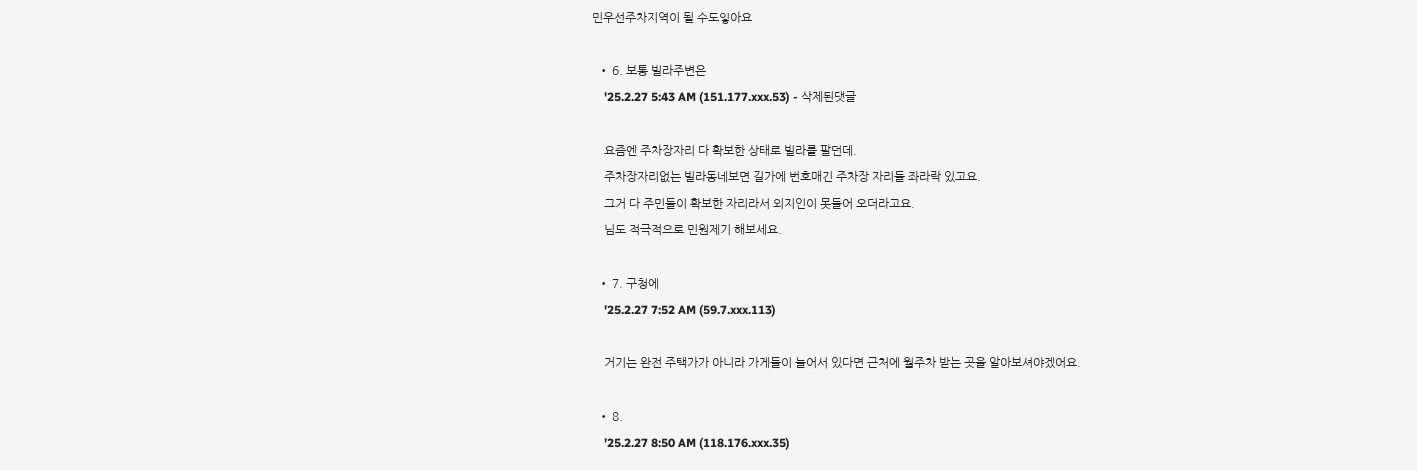민우선주차지역이 될 수도잏아요

  • 6. 보통 빌라주변은
    '25.2.27 5:43 AM (151.177.xxx.53) - 삭제된댓글

    요즘엔 주차장자리 다 확보한 상태로 빌라를 팔던데.
    주차장자리없는 빌라동네보면 길가에 번호매긴 주차장 자리들 좌라락 있고요.
    그거 다 주민들이 확보한 자리라서 외지인이 못들어 오더라고요.
    님도 적극적으로 민원제기 해보세요.

  • 7. 구청에
    '25.2.27 7:52 AM (59.7.xxx.113)

    거기는 완전 주택가가 아니라 가게들이 늘어서 있다면 근처에 월주차 받는 곳을 알아보셔야겠어요.

  • 8.
    '25.2.27 8:50 AM (118.176.xxx.35)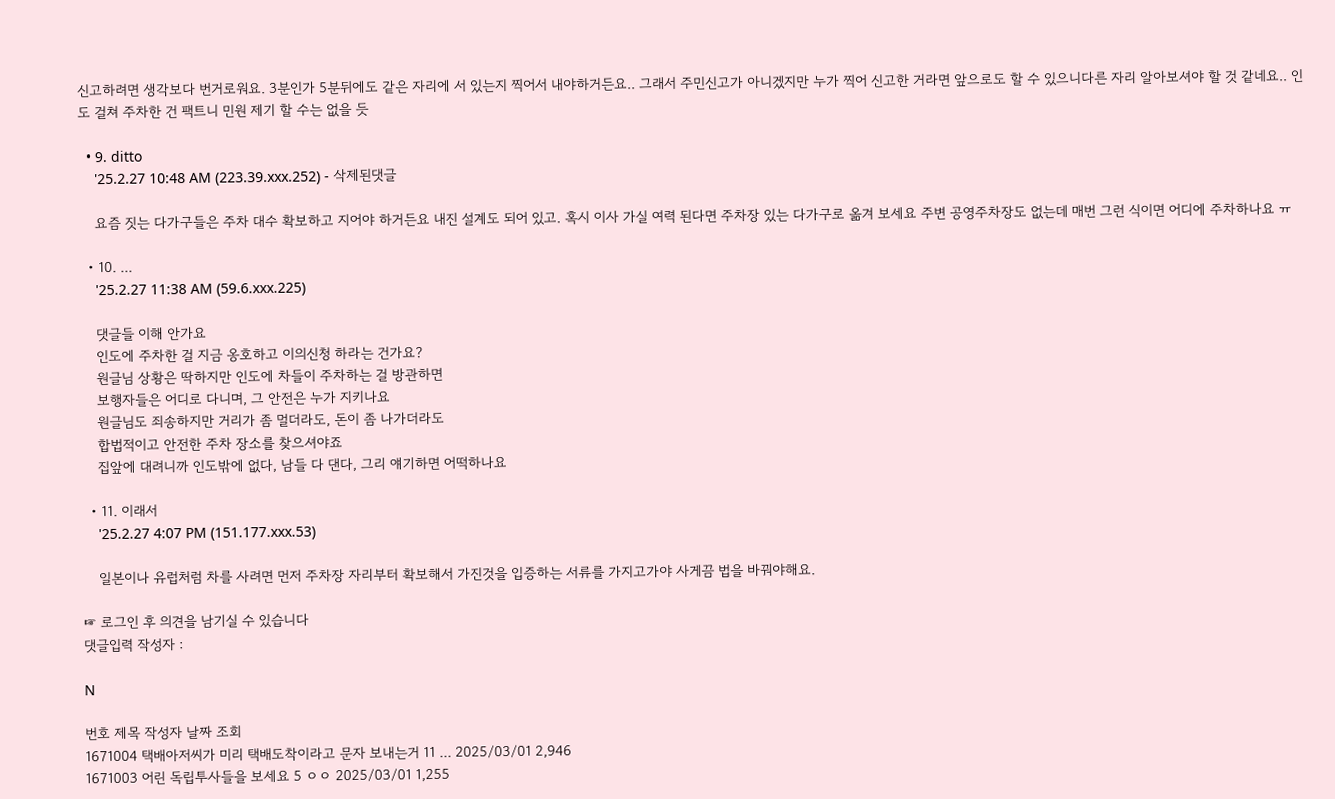신고하려면 생각보다 번거로워요. 3분인가 5분뒤에도 같은 자리에 서 있는지 찍어서 내야하거든요.. 그래서 주민신고가 아니겠지만 누가 찍어 신고한 거라면 앞으로도 할 수 있으니다른 자리 알아보셔야 할 것 같네요.. 인도 걸쳐 주차한 건 팩트니 민원 제기 할 수는 없을 듯

  • 9. ditto
    '25.2.27 10:48 AM (223.39.xxx.252) - 삭제된댓글

    요즘 짓는 다가구들은 주차 대수 확보하고 지어야 하거든요 내진 설계도 되어 있고. 혹시 이사 가실 여력 된다면 주차장 있는 다가구로 옮겨 보세요 주변 공영주차장도 없는데 매번 그런 식이면 어디에 주차하나요 ㅠ

  • 10. ...
    '25.2.27 11:38 AM (59.6.xxx.225)

    댓글들 이해 안가요
    인도에 주차한 걸 지금 옹호하고 이의신청 하라는 건가요?
    원글님 상황은 딱하지만 인도에 차들이 주차하는 걸 방관하면
    보행자들은 어디로 다니며, 그 안전은 누가 지키나요
    원글님도 죄송하지만 거리가 좀 멀더라도, 돈이 좀 나가더라도
    합법적이고 안전한 주차 장소를 찾으셔야죠
    집앞에 대려니까 인도밖에 없다, 남들 다 댄다, 그리 얘기하면 어떡하나요

  • 11. 이래서
    '25.2.27 4:07 PM (151.177.xxx.53)

    일본이나 유럽처럼 차를 사려면 먼저 주차장 자리부터 확보해서 가진것을 입증하는 서류를 가지고가야 사게끔 법을 바꿔야해요.

☞ 로그인 후 의견을 남기실 수 있습니다
댓글입력 작성자 :

N

번호 제목 작성자 날짜 조회
1671004 택배아저씨가 미리 택배도착이라고 문자 보내는거 11 ... 2025/03/01 2,946
1671003 어린 독립투사들을 보세요 5 ㅇㅇ 2025/03/01 1,255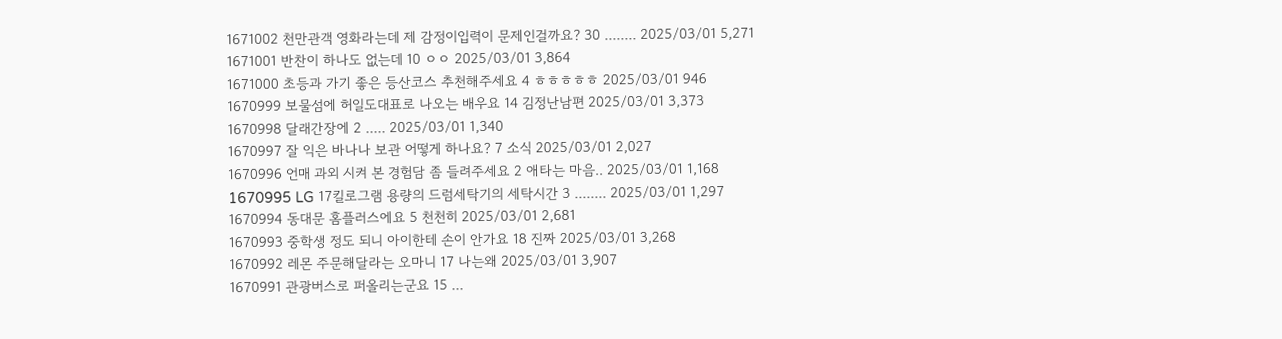1671002 천만관객 영화라는데 제 감정이입력이 문제인걸까요? 30 ........ 2025/03/01 5,271
1671001 반찬이 하나도 없는데 10 ㅇㅇ 2025/03/01 3,864
1671000 초등과 가기 좋은 등산코스 추천해주세요 4 ㅎㅎㅎㅎㅎ 2025/03/01 946
1670999 보물섬에 허일도대표로 나오는 배우요 14 김정난남편 2025/03/01 3,373
1670998 달래간장에 2 ..... 2025/03/01 1,340
1670997 잘 익은 바나나 보관 어떻게 하나요? 7 소식 2025/03/01 2,027
1670996 언매 과외 시켜 본 경험담 좀 들려주세요 2 애타는 마음.. 2025/03/01 1,168
1670995 LG 17킬로그램 용량의 드럼세탁기의 세탁시간 3 ........ 2025/03/01 1,297
1670994 동대문 홈플러스에요 5 천천히 2025/03/01 2,681
1670993 중학생 정도 되니 아이한테 손이 안가요 18 진짜 2025/03/01 3,268
1670992 레몬 주문해달라는 오마니 17 나는왜 2025/03/01 3,907
1670991 관광버스로 퍼올리는군요 15 ...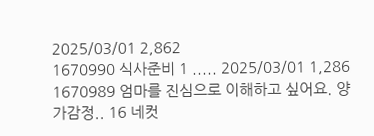2025/03/01 2,862
1670990 식사준비 1 ..... 2025/03/01 1,286
1670989 엄마를 진심으로 이해하고 싶어요. 양가감정.. 16 네컷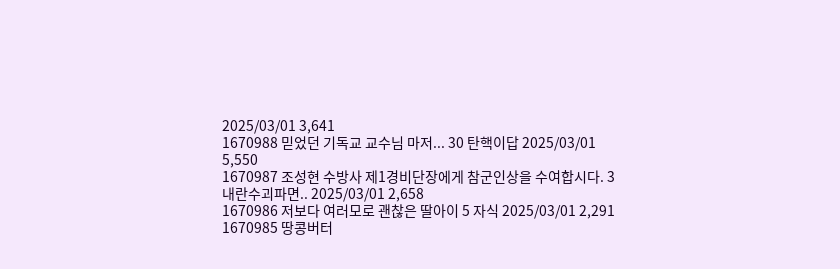2025/03/01 3,641
1670988 믿었던 기독교 교수님 마저... 30 탄핵이답 2025/03/01 5,550
1670987 조성현 수방사 제1경비단장에게 참군인상을 수여합시다. 3 내란수괴파면.. 2025/03/01 2,658
1670986 저보다 여러모로 괜찮은 딸아이 5 자식 2025/03/01 2,291
1670985 땅콩버터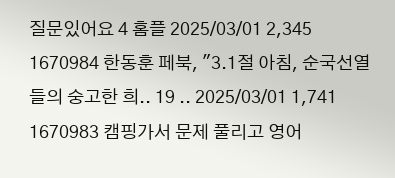질문있어요 4 홈플 2025/03/01 2,345
1670984 한동훈 페북, "3.1절 아침, 순국선열들의 숭고한 희.. 19 .. 2025/03/01 1,741
1670983 캠핑가서 문제 풀리고 영어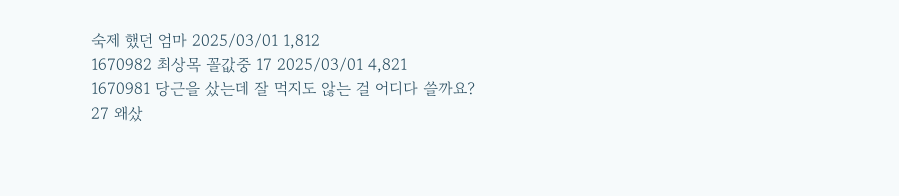숙제 했던 엄마 2025/03/01 1,812
1670982 최상목 꼴값중 17 2025/03/01 4,821
1670981 당근을 샀는데 잘 먹지도 않는 걸 어디다 쓸까요? 27 왜샀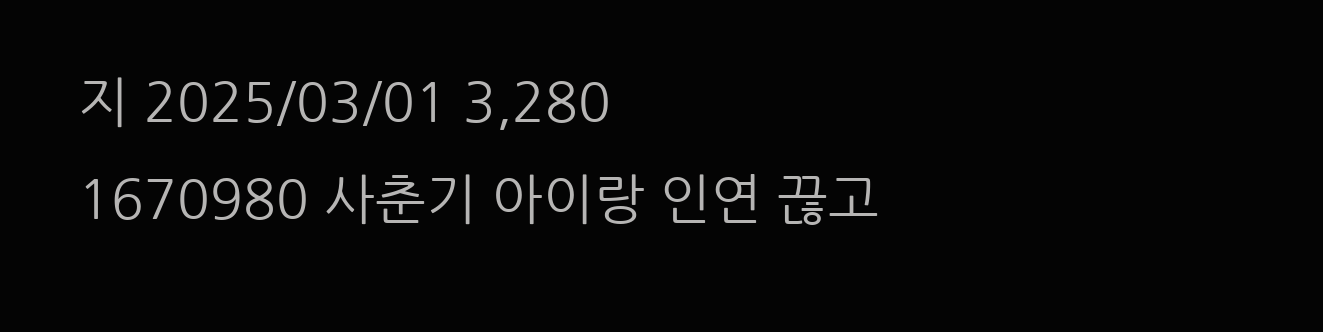지 2025/03/01 3,280
1670980 사춘기 아이랑 인연 끊고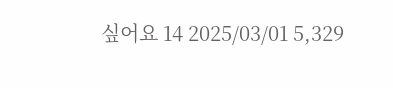싶어요 14 2025/03/01 5,329